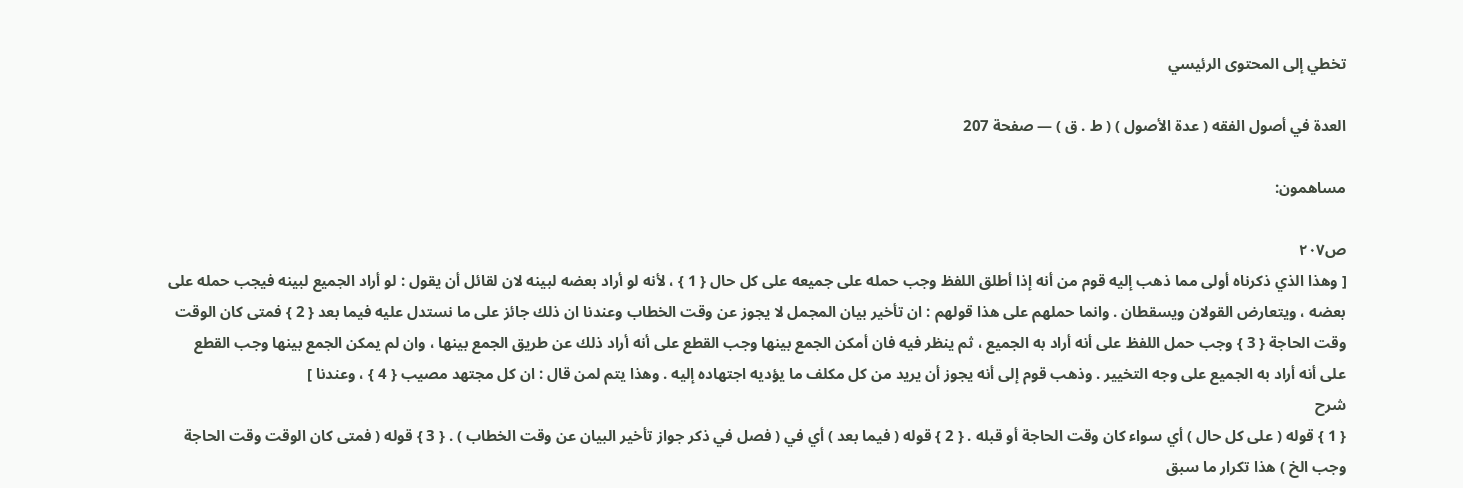تخطي إلى المحتوى الرئيسي

العدة في أصول الفقه ( عدة الأصول ) ( ط . ق ) — صفحة 207

مساهمون:

ص٢٠٧
[ وهذا الذي ذكرناه أولى مما ذهب إليه قوم من أنه إذا أطلق اللفظ وجب حمله على جميعه على كل حال { 1 } ، لأنه لو أراد بعضه لبينه لان لقائل أن يقول : لو أراد الجميع لبينه فيجب حمله على بعضه ، ويتعارض القولان ويسقطان . وانما حملهم على هذا قولهم : ان تأخير بيان المجمل لا يجوز عن وقت الخطاب وعندنا ان ذلك جائز على ما نستدل عليه فيما بعد { 2 } فمتى كان الوقت وقت الحاجة { 3 } وجب حمل اللفظ على أنه أراد به الجميع ، ثم ينظر فيه فان أمكن الجمع بينها وجب القطع على أنه أراد ذلك عن طريق الجمع بينها ، وان لم يمكن الجمع بينها وجب القطع على أنه أراد به الجميع على وجه التخيير . وذهب قوم إلى أنه يجوز أن يريد من كل مكلف ما يؤديه اجتهاده إليه . وهذا يتم لمن قال : ان كل مجتهد مصيب { 4 } ، وعندنا ]
شرح
{ 1 } قوله ( على كل حال ) أي سواء كان وقت الحاجة أو قبله . { 2 } قوله ( فيما بعد ) أي في ( فصل في ذكر جواز تأخير البيان عن وقت الخطاب ) . { 3 } قوله ( فمتى كان الوقت وقت الحاجة وجب الخ ) هذا تكرار ما سبق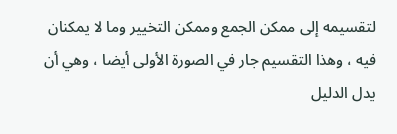لتقسيمه إلى ممكن الجمع وممكن التخيير وما لا يمكنان فيه ، وهذا التقسيم جار في الصورة الأولى أيضا ، وهي أن يدل الدليل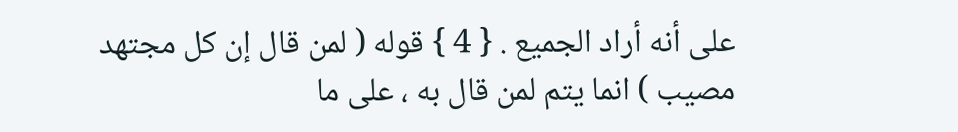على أنه أراد الجميع . { 4 } قوله ( لمن قال إن كل مجتهد مصيب ) انما يتم لمن قال به ، على ما